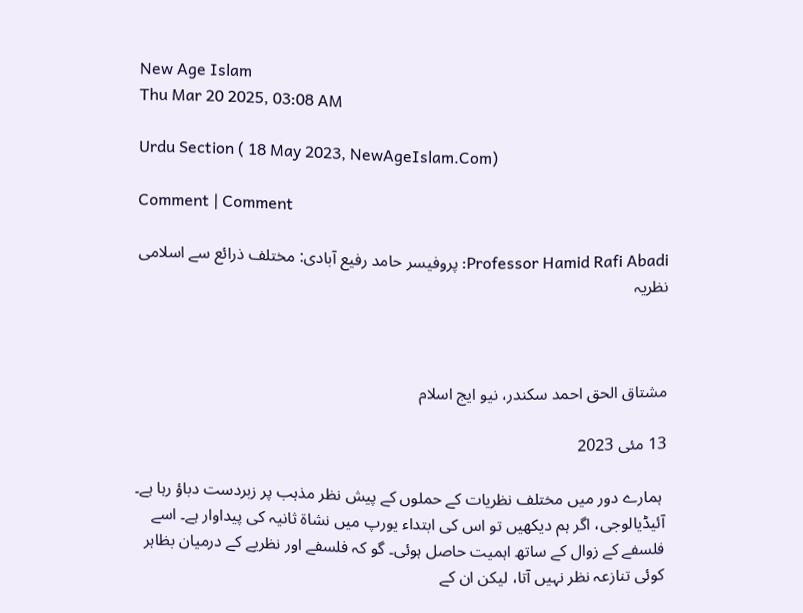New Age Islam
Thu Mar 20 2025, 03:08 AM

Urdu Section ( 18 May 2023, NewAgeIslam.Com)

Comment | Comment

Professor Hamid Rafi Abadi: پروفیسر حامد رفیع آبادی: مختلف ذرائع سے اسلامی نظریہ



مشتاق الحق احمد سکندر، نیو ایج اسلام

13 مئی 2023

 ہمارے دور میں مختلف نظریات کے حملوں کے پیش نظر مذہب پر زبردست دباؤ رہا ہے۔ آئیڈیالوجی، اگر ہم دیکھیں تو اس کی ابتداء یورپ میں نشاۃ ثانیہ کی پیداوار ہے۔ اسے فلسفے کے زوال کے ساتھ اہمیت حاصل ہوئی۔ گو کہ فلسفے اور نظریے کے درمیان بظاہر کوئی تنازعہ نظر نہیں آتا، لیکن ان کے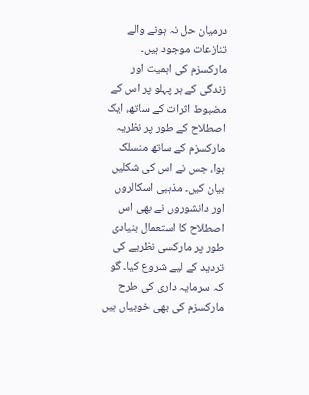درمیان حل نہ ہونے والے تنازعات موجود ہیں۔ مارکسزم کی اہمیت اور زندگی کے ہر پہلو پر اس کے مضبوط اثرات کے ساتھ، ایک اصطلاح کے طور پر نظریہ مارکسزم کے ساتھ منسلک ہوا، جس نے اس کی شکلیں بیان کیں۔ مذہبی اسکالروں اور دانشوروں نے بھی اس اصطلاح کا استعمال بنیادی طور پر مارکسی نظریے کی تردید کے لیے شروع کیا۔ گو کہ سرمایہ داری کی طرح مارکسزم کی بھی خوبیاں ہیں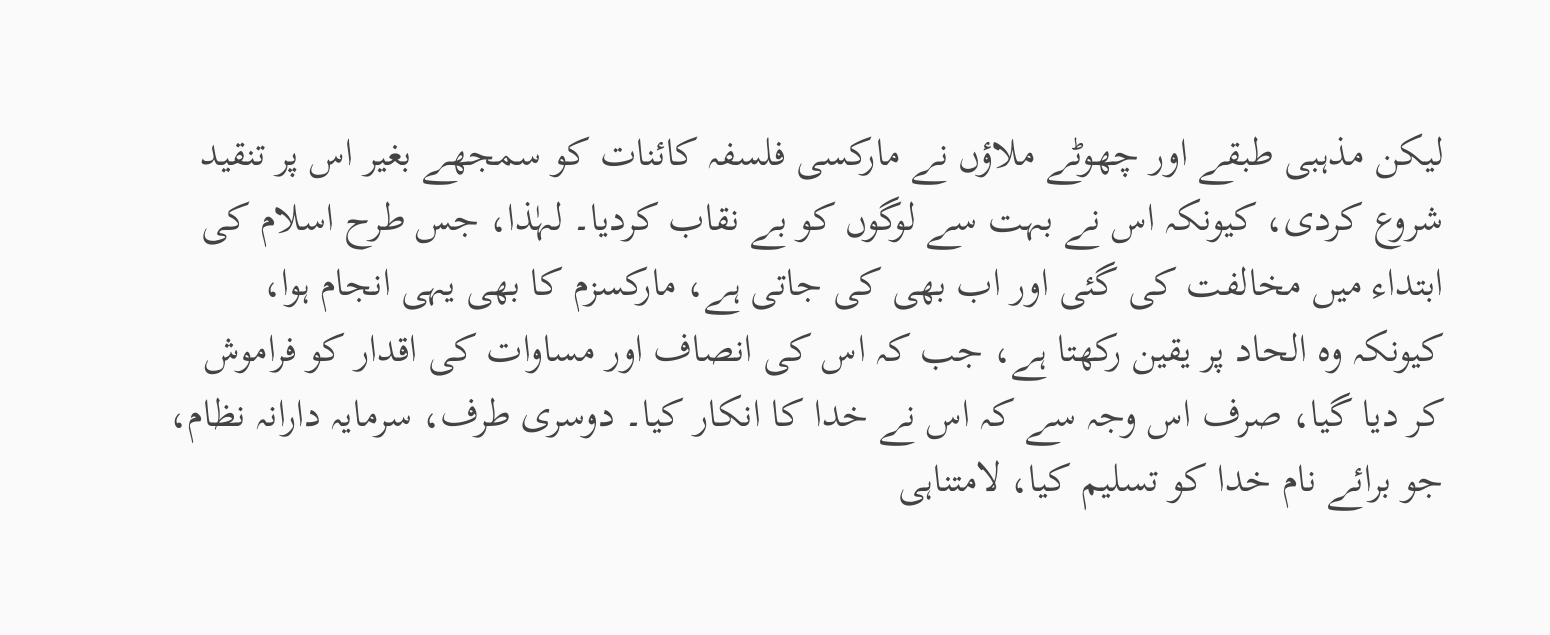لیکن مذہبی طبقے اور چھوٹے ملاؤں نے مارکسی فلسفہ کائنات کو سمجھے بغیر اس پر تنقید شروع کردی، کیونکہ اس نے بہت سے لوگوں کو بے نقاب کردیا۔ لہٰذا، جس طرح اسلام کی ابتداء میں مخالفت کی گئی اور اب بھی کی جاتی ہے، مارکسزم کا بھی یہی انجام ہوا، کیونکہ وہ الحاد پر یقین رکھتا ہے، جب کہ اس کی انصاف اور مساوات کی اقدار کو فراموش کر دیا گیا، صرف اس وجہ سے کہ اس نے خدا کا انکار کیا۔ دوسری طرف، سرمایہ دارانہ نظام، جو برائے نام خدا کو تسلیم کیا، لامتناہی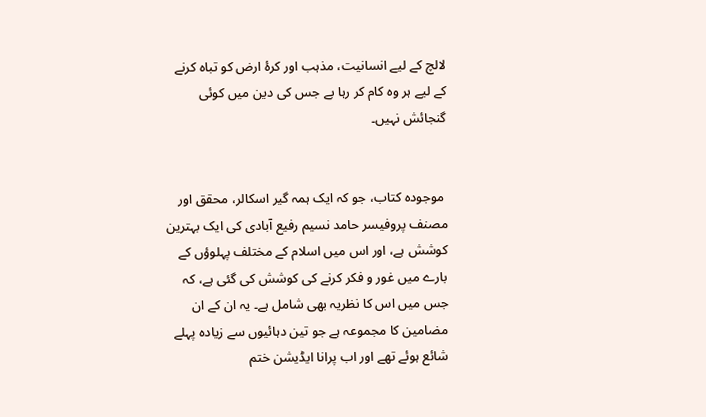لالچ کے لیے انسانیت، مذہب اور کرۂ ارض کو تباہ کرنے کے لیے ہر وہ کام کر رہا بے جس کی دین میں کوئی گنجائش نہیں۔


 موجودہ کتاب، جو کہ ایک ہمہ گیر اسکالر، محقق اور مصنف پروفیسر حامد نسیم رفیع آبادی کی ایک بہترین کوشش ہے، اور اس میں اسلام کے مختلف پہلوؤں کے بارے میں غور و فکر کرنے کی کوشش کی گئی ہے، کہ جس میں اس کا نظریہ بھی شامل ہے۔ یہ ان کے ان مضامین کا مجموعہ ہے جو تین دہائیوں سے زیادہ پہلے شائع ہوئے تھے اور اب پرانا ایڈیشن ختم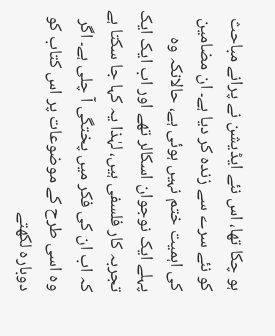ہو چکا تھا، اس نئے ایڈیشن نے پرانے مباحث کو نئے سرے سے زندہ کر دیا ہے۔ ان مضامین کی اہمیت ختم نہیں ہوئی ہے، حالانکہ وہ پہلے ایک نوجوان اسکالر تھے اور اب ایک ایک تجربہ کار فلسفی ہیں، لہٰذا یہ کہا جا سکتا ہے کہ اب ان کی فکر میں پختگی آ چلی ہے۔ اگر وہ اسی طرح کے موضوعات پر اس کتاب کو دوبارہ لکھتے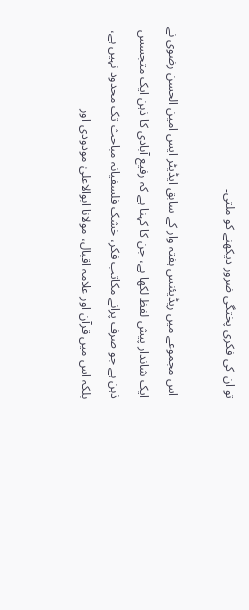تو ان کی فکری پختگی ضرور دیکھنے کو ملتی۔

 اس مجموعے میں ریڈیئنس ہفتہ وار کے سابق ایڈیٹر ایس امین الحسن رضوی نے ایک شاندار پیش لفظ لکھا ہے، جن کا کہنا ہے کہ رفیع آبادی کا ذہن ایک متجسس ذہن ہے جو صرف پرانے مکاتب فکر، خشک فلسفیانہ مباحث تک محدود نہیں ہے، بلکہ اس میں قرآن اور علامہ اقبال، مولانا ابوالاعلیٰ مودودی اور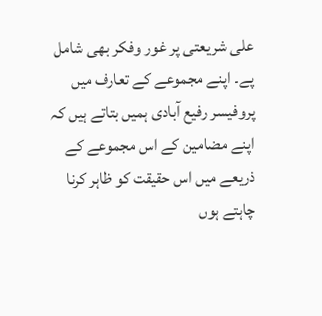علی شریعتی پر غور وفکر بھی شامل پے۔ اپنے مجموعے کے تعارف میں پروفیسر رفیع آبادی ہمیں بتاتے ہیں کہ اپنے مضامین کے اس مجموعے کے ذریعے میں اس حقیقت کو ظاہر کرنا چاہتے ہوں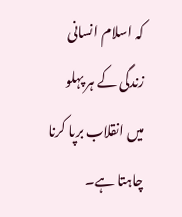کہ اسلام انسانی زندگی کے ہر پہلو میں انقلاب برپا کرنا چاہتا ہے۔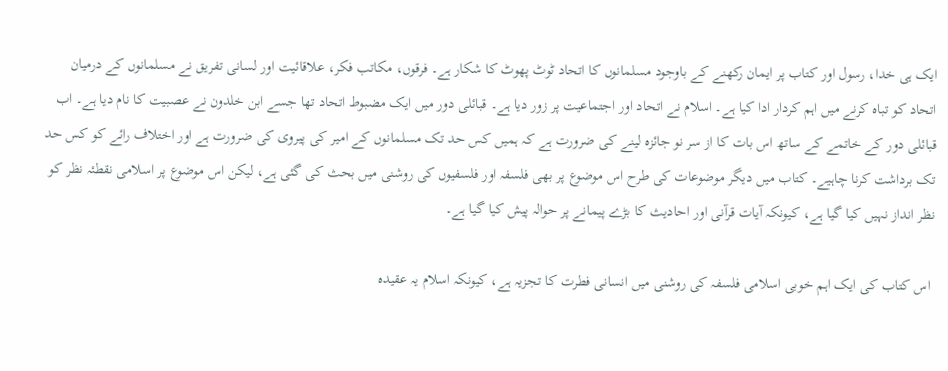ایک ہی خدا، رسول اور کتاب پر ایمان رکھنے کے باوجود مسلمانوں کا اتحاد ٹوٹ پھوٹ کا شکار ہے۔ فرقوں، مکاتب فکر، علاقائیت اور لسانی تفریق نے مسلمانوں کے درمیان اتحاد کو تباہ کرنے میں اہم کردار ادا کیا ہے۔ اسلام نے اتحاد اور اجتماعیت پر زور دیا ہے۔ قبائلی دور میں ایک مضبوط اتحاد تھا جسے ابن خلدون نے عصبیت کا نام دیا ہے۔ اب قبائلی دور کے خاتمے کے ساتھ اس بات کا از سر نو جائزہ لینے کی ضرورت ہے کہ ہمیں کس حد تک مسلمانوں کے امیر کی پیروی کی ضرورت ہے اور اختلاف رائے کو کس حد تک برداشت کرنا چاہیے۔ کتاب میں دیگر موضوعات کی طرح اس موضوع پر بھی فلسفہ اور فلسفیوں کی روشنی میں بحث کی گئی ہے، لیکن اس موضوع پر اسلامی نقطئہ نظر کو نظر انداز نہیں کیا گیا ہے، کیونکہ آیات قرآنی اور احادیث کا بڑے پیمانے پر حوالہ پیش کیا گیا ہے۔

 اس کتاب کی ایک اہم خوبی اسلامی فلسفہ کی روشنی میں انسانی فطرت کا تجزیہ ہے، کیونکہ اسلام یہ عقیدہ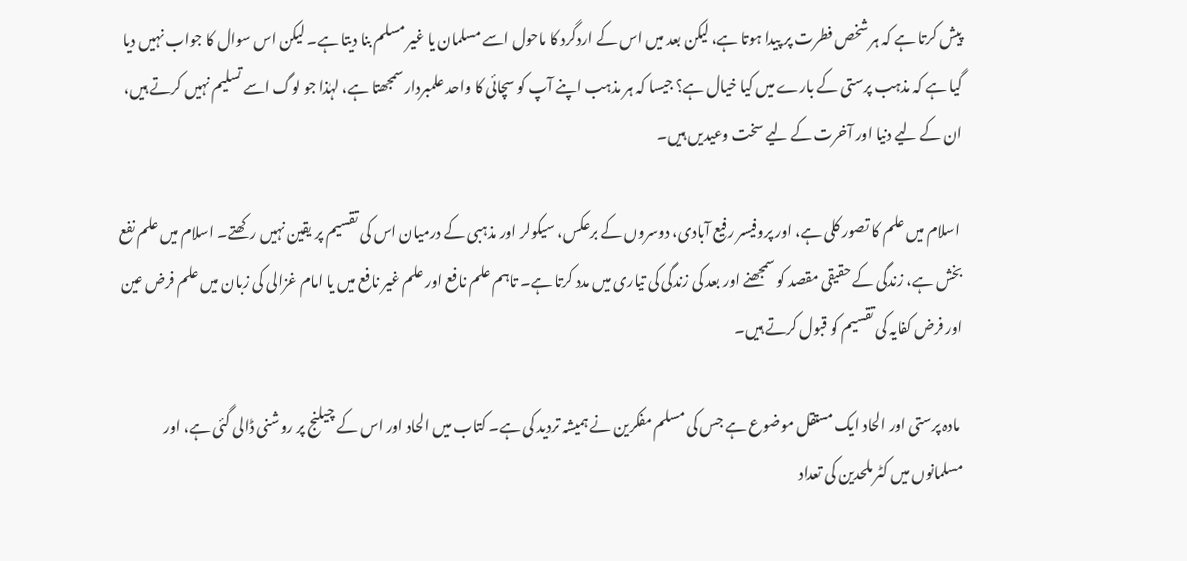پیش کرتا ہے کہ ہر شخص فطرت پر پیدا ہوتا ہے، لیکن بعد میں اس کے اردگرد کا ماحول اسے مسلمان یا غیر مسلم بنا دیتا ہے۔ لیکن اس سوال کا جواب نہیں دیا گیا ہے کہ مذہب پرستی کے بارے میں کیا خیال ہے؟ جیسا کہ ہر مذہب اپنے آپ کو سچائی کا واحد علمبردار سمجھتا ہے، لہٰذا جو لوگ اسے تسلیم نہیں کرتے ہیں، ان کے لیے دنیا اور آخرت کے لیے سخت وعیدیں ہیں۔

 اسلام میں علم کا تصور کلی ہے، اور پروفیسر رفیع آبادی، دوسروں کے برعکس، سیکولر اور مذہبی کے درمیان اس کی تقسیم پر یقین نہیں رکھتے۔ اسلام میں علم نفع بخش ہے، زندگی کے حقیقی مقصد کو سمجھنے اور بعد کی زندگی کی تیاری میں مدد کرتا ہے۔ تاہم علم نافع اور علم غیر نافع میں یا امام غزالی کی زبان میں علم فرض عین اور فرض کفایہ کی تقسیم کو قبول کرتے ہیں۔

 مادہ پرستی اور الحاد ایک مستقل موضوع ہے جس کی مسلم مفکرین نے ہمیشہ تردید کی ہے۔ کتاب میں الحاد اور اس کے چیلنج پر روشنی ڈالی گئی ہے، اور مسلمانوں میں کٹر ملحدین کی تعداد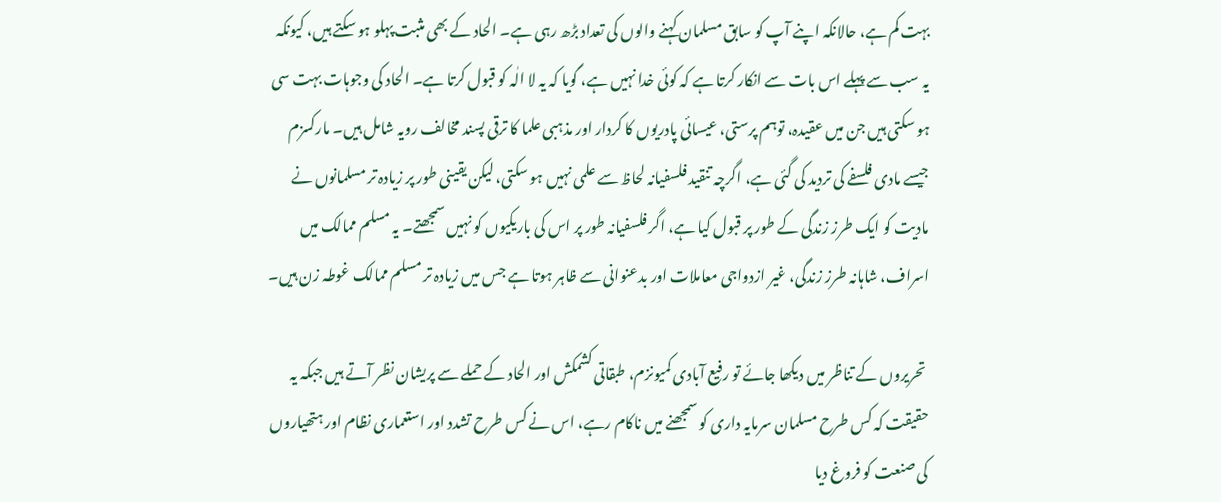بہت کم ہے، حالانکہ اپنے آپ کو سابق مسلمان کہنے والوں کی تعداد بڑھ رہی ہے۔ الحاد کے بھی مثبت پہلو ہو سکتے ہیں، کیونکہ یہ سب سے پہلے اس بات سے انکار کرتا ہے کہ کوئی خدا نہیں ہے، گویا کہ یہ لا الٰہ کو قبول کرتا ہے۔ الحاد کی وجوہات بہت سی ہو سکتی ہیں جن میں عقیدہ، توہم پرستی، عیسائی پادریوں کا کردار اور مذہبی علما کا ترقی پسند مخالف رویہ شامل ہیں۔ مارکسزم جیسے مادی فلسفے کی تردید کی گئی ہے، اگرچہ تنقید فلسفیانہ لحاظ سے علمی نہیں ہو سکتی، لیکن یقینی طور پر زیادہ تر مسلمانوں نے مادیت کو ایک طرز زندگی کے طور پر قبول کیا ہے، اگر فلسفیانہ طور پر اس کی باریکیوں کو نہیں سمجھتے۔ یہ مسلم ممالک میں اسراف، شاہانہ طرز زندگی، غیر ازدواجی معاملات اور بدعنوانی سے ظاہر ہوتا ہے جس میں زیادہ تر مسلم ممالک غوطہ زن ہیں۔

 تحریروں کے تناظر میں دیکھا جائے تو رفیع آبادی کمیونزم، طبقاتی کشمکش اور الحاد کے حملے سے پریشان نظر آتے ہیں جبکہ یہ حقیقت کہ کس طرح مسلمان سرمایہ داری کو سمجھنے میں ناکام رہے، اس نے کس طرح تشدد اور استعماری نظام اور ہتھیاروں کی صنعت کو فروغ دیا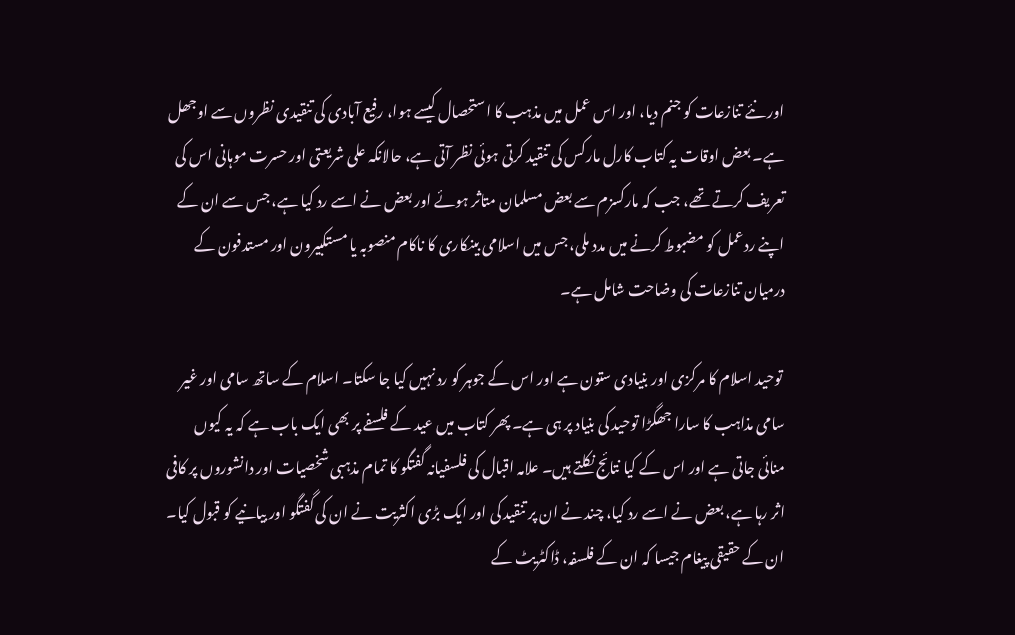اور نئے تنازعات کو جنم دیا، اور اس عمل میں مذہب کا استحصال کیسے ہوا، رفیع آبادی کی تنقیدی نظروں سے اوجھل ہے۔ بعض اوقات یہ کتاب کارل مارکس کی تنقید کرتی ہوئی نظر آتی ہے، حالانکہ علی شریعتی اور حسرت موہانی اس کی تعریف کرتے تھے، جب کہ مارکسزم سے بعض مسلمان متاثر ہوئے اور بعض نے اسے رد کیا ہے، جس سے ان کے اپنے ردعمل کو مضبوط کرنے میں مدد ملی، جس میں اسلامی بینکاری کا ناکام منصوبہ یا مستکبیرون اور مستدفون کے درمیان تنازعات کی وضاحت شامل ہے۔

 توحید اسلام کا مرکزی اور بنیادی ستون ہے اور اس کے جوہر کو رد نہیں کیا جا سکتا۔ اسلام کے ساتھ سامی اور غیر سامی مذاہب کا سارا جھگڑا توحید کی بنیاد پر ہی ہے۔ پھر کتاب میں عید کے فلسفے پر بھی ایک باب ہے کہ یہ کیوں منائی جاتی ہے اور اس کے کیا نتائج نکلتے ہیں۔ علامہ اقبال کی فلسفیانہ گفتگو کا تمام مذہبی شخصیات اور دانشوروں پر کافی اثر رہا ہے، بعض نے اسے رد کیا، چند نے ان پر تنقید کی اور ایک بڑی اکثریت نے ان کی گفتگو اور بیانیے کو قبول کیا۔ ان کے حقیقی پیغام جیسا کہ ان کے فلسفہ، ڈاکٹریٹ کے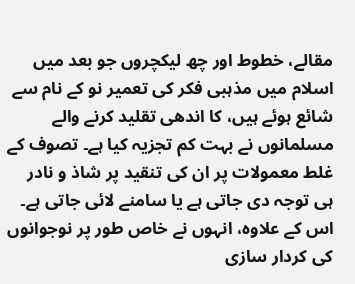مقالے، خطوط اور چھ لیکچروں جو بعد میں اسلام میں مذہبی فکر کی تعمیر نو کے نام سے شائع ہوئے ہیں، کا اندھی تقلید کرنے والے مسلمانوں نے بہت کم تجزیہ کیا ہے۔ تصوف کے غلط معمولات پر ان کی تنقید پر شاذ و نادر ہی توجہ دی جاتی ہے یا سامنے لائی جاتی ہے۔ اس کے علاوہ، انہوں نے خاص طور پر نوجوانوں کی کردار سازی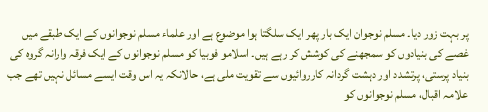پر بہت زور دیا۔ مسلم نوجوان ایک بار پھر ایک سلگتا ہوا موضوع ہے اور علماء مسلم نوجوانوں کے ایک طبقے میں غصے کی بنیادوں کو سمجھنے کی کوشش کر رہے ہیں۔ اسلامو فوبیا کو مسلم نوجوانوں کے ایک فرقہ وارانہ گروہ کی بنیاد پرستی، پرتشدد اور دہشت گردانہ کارروائیوں سے تقویت ملی ہے، حالانکہ یہ اس وقت ایسے مسائل نہیں تھے جب علامہ اقبال، مسلم نوجوانوں کو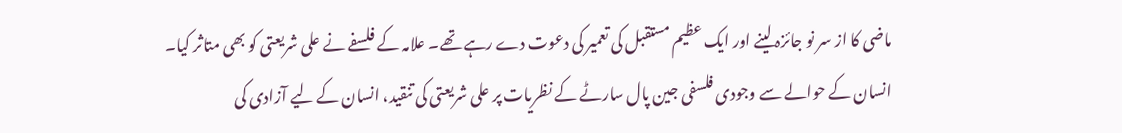ماضی کا از سر نو جائزہ لینے اور ایک عظیم مستقبل کی تعمیر کی دعوت دے رہے تھے۔ علامہ کے فلسفے نے علی شریعتی کو بھی متاثر کیا۔ انسان کے حوالے سے وجودی فلسفی جین پال سارٹے کے نظریات پر علی شریعتی کی تنقید، انسان کے لیے آزادی کی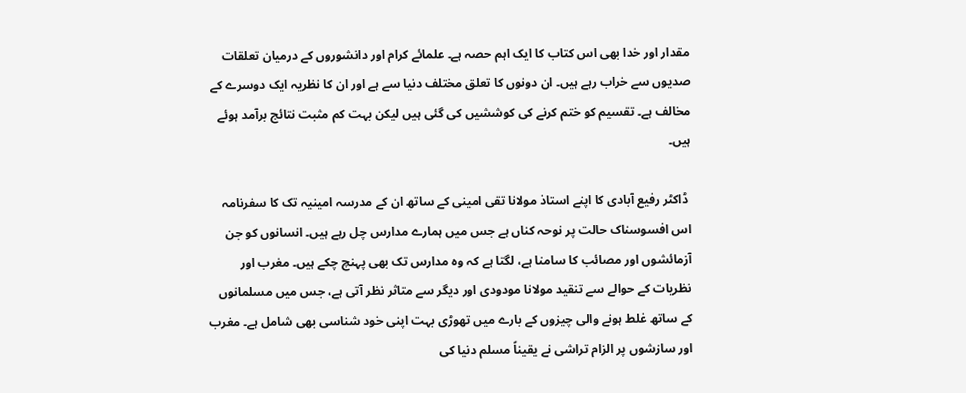مقدار اور خدا بھی اس کتاب کا ایک اہم حصہ ہے۔ علمائے کرام اور دانشوروں کے درمیان تعلقات صدیوں سے خراب رہے ہیں۔ ان دونوں کا تعلق مختلف دنیا سے ہے اور ان کا نظریہ ایک دوسرے کے مخالف ہے۔ تقسیم کو ختم کرنے کی کوششیں کی گئی ہیں لیکن بہت کم مثبت نتائج برآمد ہوئے ہیں۔

 ڈاکٹر رفیع آبادی کا اپنے استاذ مولانا تقی امینی کے ساتھ ان کے مدرسہ امینیہ تک کا سفرنامہ اس افسوسناک حالت پر نوحہ کناں ہے جس میں ہمارے مدارس چل رہے ہیں۔ انسانوں کو جن آزمائشوں اور مصائب کا سامنا ہے، لگتا ہے کہ وہ مدارس تک بھی پہنچ چکے ہیں۔ مغرب اور نظریات کے حوالے سے تنقید مولانا مودودی اور دیگر سے متاثر نظر آتی ہے، جس میں مسلمانوں کے ساتھ غلط ہونے والی چیزوں کے بارے میں تھوڑی بہت اپنی خود شناسی بھی شامل ہے۔ مغرب اور سازشوں پر الزام تراشی نے یقیناً مسلم دنیا کی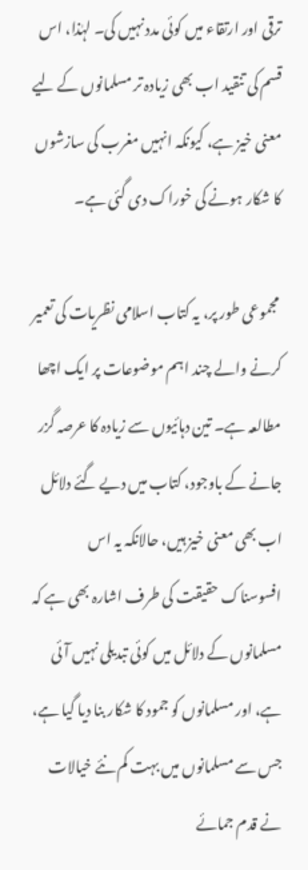ترقی اور ارتقاء میں کوئی مدد نہیں کی۔ لہٰذا، اس قسم کی تنقید اب بھی زیادہ تر مسلمانوں کے لیے معنی خیز ہے، کیونکہ انہیں مغرب کی سازشوں کا شکار ہونے کی خوراک دی گئی ہے۔

 مجموعی طور پر، یہ کتاب اسلامی نظریات کی تعمیر کرنے والے چند اہم موضوعات پر ایک اچھا مطالعہ ہے۔ تین دہائیوں سے زیادہ کا عرصہ گزر جانے کے باوجود، کتاب میں دیے گئے دلائل اب بھی معنی خیز ہیں، حالانکہ یہ اس افسوسناک حقیقت کی طرف اشارہ بھی ہے کہ مسلمانوں کے دلائل میں کوئی تبدیلی نہیں آئی ہے، اور مسلمانوں کو جمود کا شکار بنا دیا گیا ہے، جس سے مسلمانوں میں بہت کم نئے خیالات نے قدم جمائے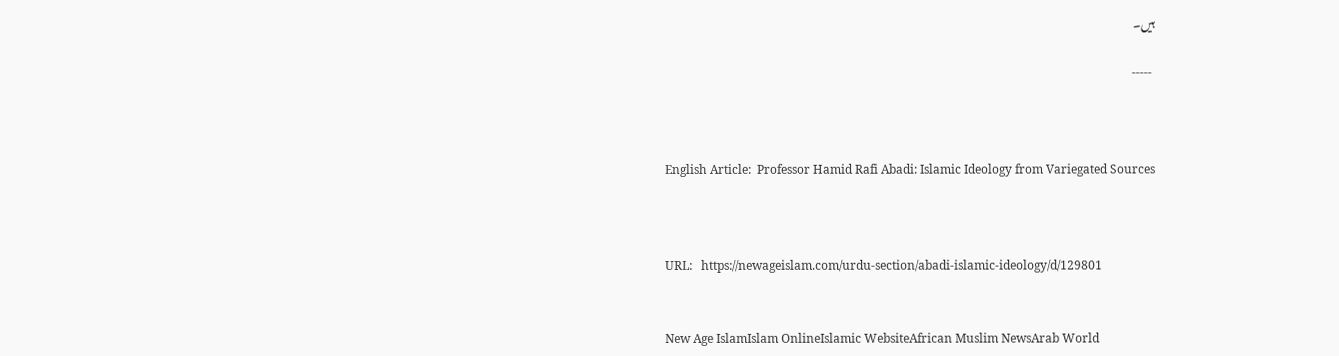ہیں۔

 -----



English Article:  Professor Hamid Rafi Abadi: Islamic Ideology from Variegated Sources



URL:   https://newageislam.com/urdu-section/abadi-islamic-ideology/d/129801


New Age IslamIslam OnlineIslamic WebsiteAfrican Muslim NewsArab World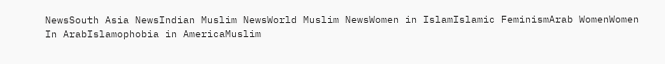NewsSouth Asia NewsIndian Muslim NewsWorld Muslim NewsWomen in IslamIslamic FeminismArab WomenWomen In ArabIslamophobia in AmericaMuslim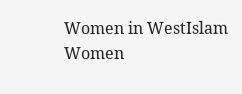Women in WestIslam Women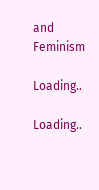and Feminism

Loading..

Loading..